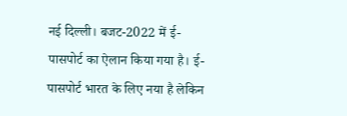नई दिल्ली। बजट-2022 में ई-पासपोर्ट का ऐलान किया गया है। ई-पासपोर्ट भारत के लिए नया है लेकिन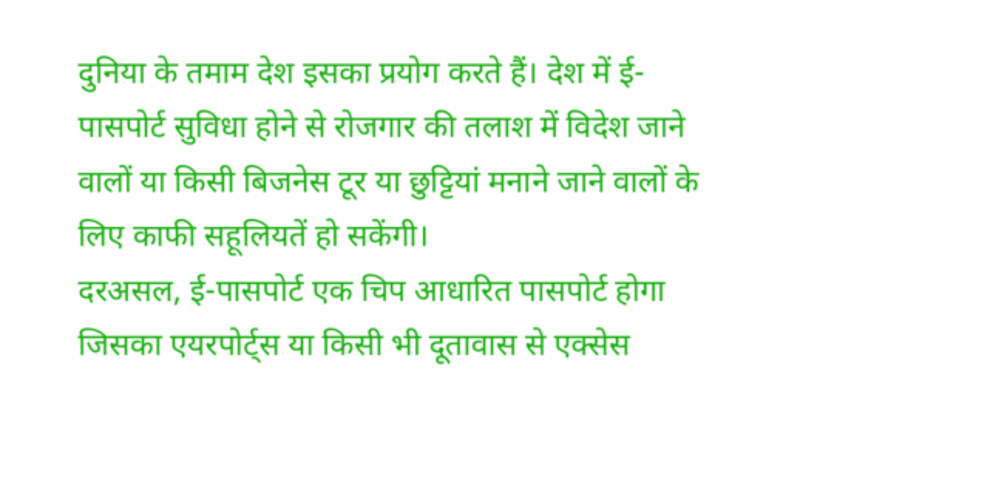दुनिया के तमाम देश इसका प्रयोग करते हैं। देश में ई-पासपोर्ट सुविधा होने से रोजगार की तलाश में विदेश जाने वालों या किसी बिजनेस टूर या छुट्टियां मनाने जाने वालों के लिए काफी सहूलियतें हो सकेंगी।
दरअसल, ई-पासपोर्ट एक चिप आधारित पासपोर्ट होगा जिसका एयरपोर्ट्स या किसी भी दूतावास से एक्सेस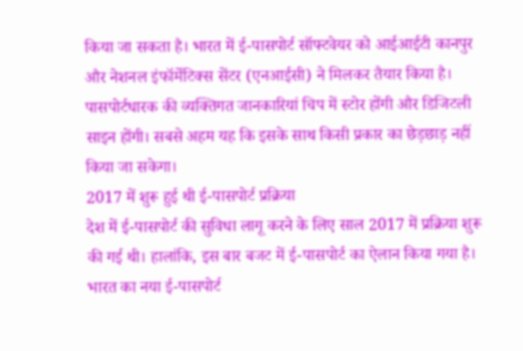किया जा सकता है। भारत में ई-पासपोर्ट सॉफ्टवेयर को आईआईटी कानपुर और नेशनल इंफॉर्मेटिक्स सेंटर (एनआईसी) ने मिलकर तैयार किया है। पासपोर्टधारक की व्यक्तिगत जानकारियां चिप में स्टोर होंगी और डिजिटली साइन होंगी। सबसे अहम यह कि इसके साथ किसी प्रकार का छेड़छाड़ नहीं किया जा सकेगा।
2017 में शुरू हुई थी ई-पासपोर्ट प्रक्रिया
देश में ई-पासपोर्ट की सुविधा लागू करने के लिए साल 2017 में प्रक्रिया शुरू की गई थी। हालांकि, इस बार बजट में ई-पासपोर्ट का ऐलान किया गया है। भारत का नया ई-पासपोर्ट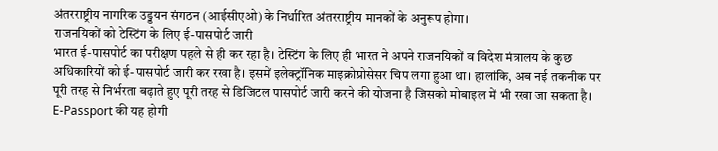अंतरराष्ट्रीय नागरिक उड्डयन संगठन (आईसीएओ) के निर्धारित अंतरराष्ट्रीय मानकों के अनुरूप होगा।
राजनयिकों को टेस्टिंग के लिए ई-पासपोर्ट जारी
भारत ई-पासपोर्ट का परीक्षण पहले से ही कर रहा है। टेस्टिंग के लिए ही भारत ने अपने राजनयिकों व विदेश मंत्रालय के कुछ अधिकारियों को ई-पासपोर्ट जारी कर रखा है। इसमें इलेक्ट्रॉनिक माइक्रोप्रोसेसर चिप लगा हुआ था। हालांकि, अब नई तकनीक पर पूरी तरह से निर्भरता बढ़ाते हुए पूरी तरह से डिजिटल पासपोर्ट जारी करने की योजना है जिसको मोबाइल में भी रखा जा सकता है।
E-Passport की यह होगी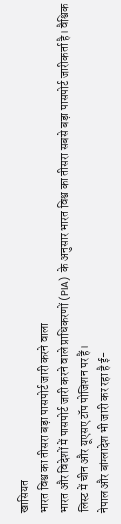खासियत
भारत विश्व का तीसरा बड़ा पासपोर्ट जारी करने वाला
भारत और विदेशों में पासपोर्ट जारी करने वाले प्राधिकरणों (PIA) के अनुसार भारत विश्व का तीसरा सबसे बड़ा पासपोर्ट जारीकर्ता है। वैश्विक लिस्ट में चीन और यूएसए टॉप पोजिशन पर हैं।
नेपाल और बांग्लादेश भी जारी कर रहा है ई-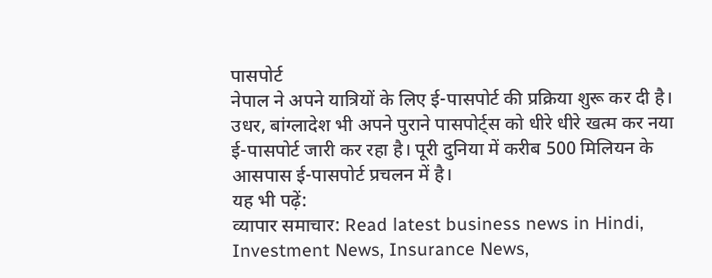पासपोर्ट
नेपाल ने अपने यात्रियों के लिए ई-पासपोर्ट की प्रक्रिया शुरू कर दी है। उधर, बांग्लादेश भी अपने पुराने पासपोर्ट्स को धीरे धीरे खत्म कर नया ई-पासपोर्ट जारी कर रहा है। पूरी दुनिया में करीब 500 मिलियन के आसपास ई-पासपोर्ट प्रचलन में है।
यह भी पढ़ें:
व्यापार समाचार: Read latest business news in Hindi, Investment News, Insurance News,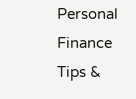Personal Finance Tips &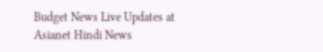Budget News Live Updates at Asianet Hindi News